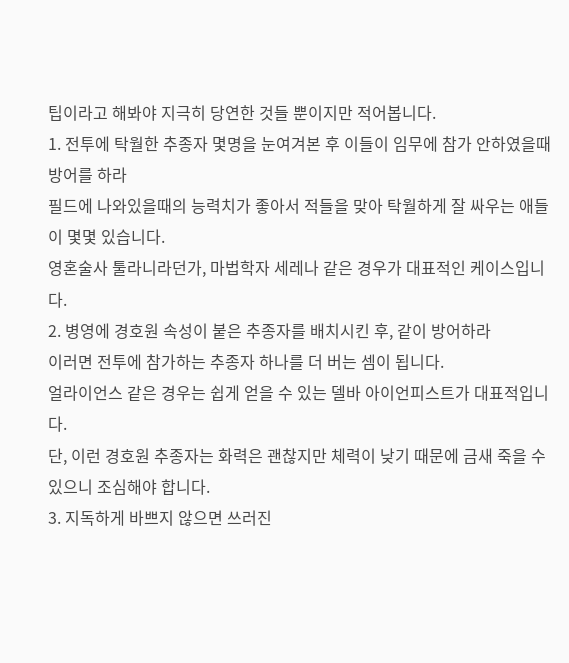팁이라고 해봐야 지극히 당연한 것들 뿐이지만 적어봅니다.
1. 전투에 탁월한 추종자 몇명을 눈여겨본 후 이들이 임무에 참가 안하였을때 방어를 하라
필드에 나와있을때의 능력치가 좋아서 적들을 맞아 탁월하게 잘 싸우는 애들이 몇몇 있습니다.
영혼술사 툴라니라던가, 마법학자 세레나 같은 경우가 대표적인 케이스입니다.
2. 병영에 경호원 속성이 붙은 추종자를 배치시킨 후, 같이 방어하라
이러면 전투에 참가하는 추종자 하나를 더 버는 셈이 됩니다.
얼라이언스 같은 경우는 쉽게 얻을 수 있는 델바 아이언피스트가 대표적입니다.
단, 이런 경호원 추종자는 화력은 괜찮지만 체력이 낮기 때문에 금새 죽을 수 있으니 조심해야 합니다.
3. 지독하게 바쁘지 않으면 쓰러진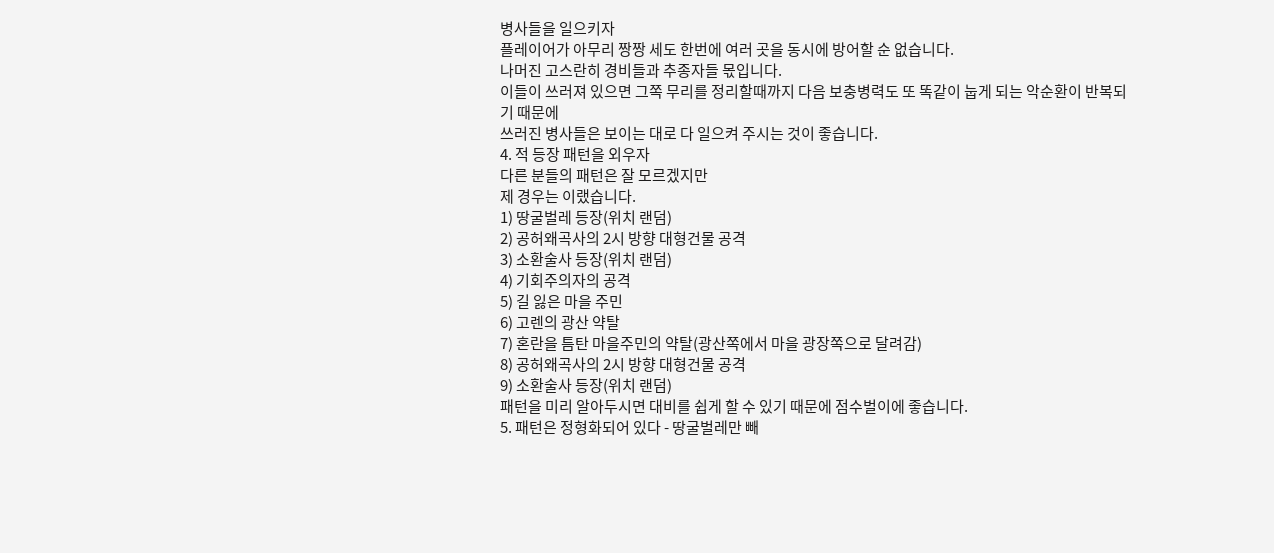병사들을 일으키자
플레이어가 아무리 짱짱 세도 한번에 여러 곳을 동시에 방어할 순 없습니다.
나머진 고스란히 경비들과 추종자들 몫입니다.
이들이 쓰러져 있으면 그쪽 무리를 정리할때까지 다음 보충병력도 또 똑같이 눕게 되는 악순환이 반복되기 때문에
쓰러진 병사들은 보이는 대로 다 일으켜 주시는 것이 좋습니다.
4. 적 등장 패턴을 외우자
다른 분들의 패턴은 잘 모르겠지만
제 경우는 이랬습니다.
1) 땅굴벌레 등장(위치 랜덤)
2) 공허왜곡사의 2시 방향 대형건물 공격
3) 소환술사 등장(위치 랜덤)
4) 기회주의자의 공격
5) 길 잃은 마을 주민
6) 고렌의 광산 약탈
7) 혼란을 틈탄 마을주민의 약탈(광산쪽에서 마을 광장쪽으로 달려감)
8) 공허왜곡사의 2시 방향 대형건물 공격
9) 소환술사 등장(위치 랜덤)
패턴을 미리 알아두시면 대비를 쉽게 할 수 있기 때문에 점수벌이에 좋습니다.
5. 패턴은 정형화되어 있다 - 땅굴벌레만 빼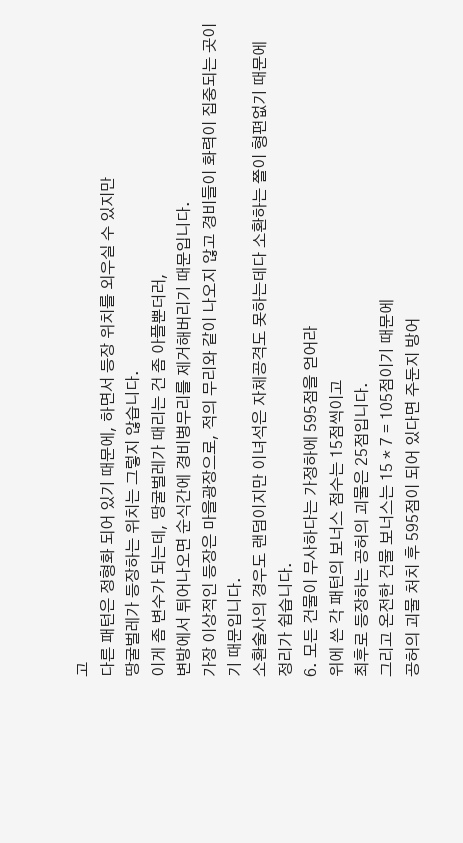고
다른 패턴은 정형화 되어 있기 때문에, 하면서 등장 위치를 외우실 수 있지만
땅굴벌레가 등장하는 위치는 그렇지 않습니다.
이게 좀 변수가 되는데, 땅굴벌레가 때리는 건 좀 아플뿐더러,
변방에서 튀어나오면 순식간에 경비병무리를 제거해버리기 때문입니다.
가장 이상적인 등장은 마을광장으로, 적의 무리와 같이 나오지 않고 경비들이 화력이 집중되는 곳이기 때문입니다.
소환술사의 경우도 랜덤이지만 이녀석은 자체공격도 못하는데다 소환하는 쫄이 형편없기 때문에 정리가 쉽습니다.
6. 모든 건물이 무사하다는 가정하에 595점을 얻어라
위에 쓴 각 패턴의 보너스 점수는 15점씩이고
최후로 등장하는 공허의 괴물은 25점입니다.
그리고 온전한 건물 보너스는 15 * 7 = 105점이기 때문에
공허의 괴물 처치 후 595점이 되어 있다면 주둔지 방어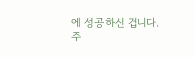에 성공하신 겁니다.
주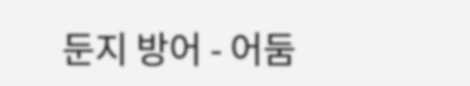둔지 방어 - 어둠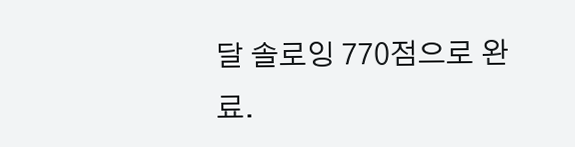달 솔로잉 770점으로 완료.